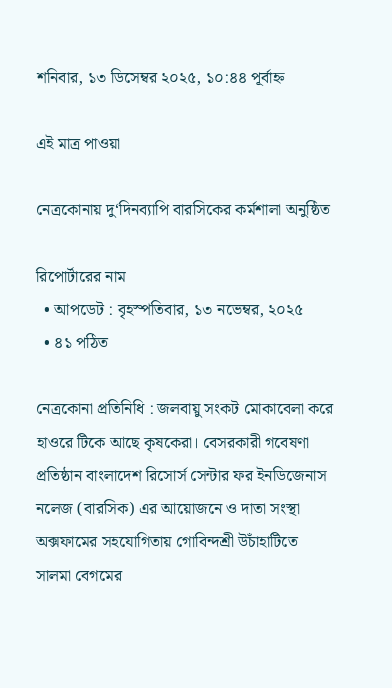শনিবার, ১৩ ডিসেম্বর ২০২৫, ১০:৪৪ পূর্বাহ্ন

এই মাত্র পাওয়া

নেত্রকোনায় দু‘দিনব্যাপি বারসিকের কর্মশালা অনুষ্ঠিত

রিপোর্টারের নাম
  • আপডেট : বৃহস্পতিবার, ১৩ নভেম্বর, ২০২৫
  • ৪১ পঠিত

নেত্রকোনা প্রতিনিধি : জলবায়ু সংকট মোকাবেলা করে হাওরে টিকে আছে কৃষকেরা। বেসরকারী গবেষণা প্রতিষ্ঠান বাংলাদেশ রিসোর্স সেন্টার ফর ইনডিজেনাস নলেজ (বারসিক) এর আয়োজনে ও দাতা সংস্থা অক্সফামের সহযোগিতায় গোবিন্দশ্রী উচাঁহাটিতে সালমা বেগমের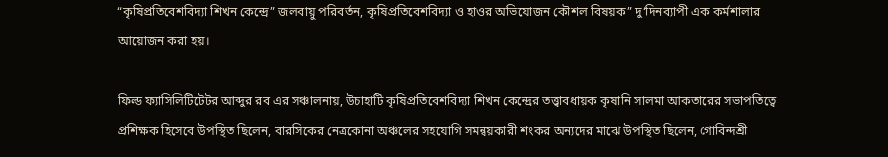“কৃষিপ্রতিবেশবিদ্যা শিখন কেন্দ্রে” জলবায়ু পরিবর্তন, কৃষিপ্রতিবেশবিদ্যা ও হাওর অভিযোজন কৌশল বিষয়ক” দু‘দিনব্যাপী এক কর্মশালার আয়োজন করা হয়।

ফিল্ড ফ্যাসিলিটিটেটর আব্দুর রব এর সঞ্চালনায়, উচাহাটি কৃষিপ্রতিবেশবিদ্যা শিখন কেন্দ্রের তত্ত্বাবধায়ক কৃষানি সালমা আকতারের সভাপতিত্বে প্রশিক্ষক হিসেবে উপস্থিত ছিলেন, বারসিকের নেত্রকোনা অঞ্চলের সহযোগি সমন্বয়কারী শংকর অন্যদের মাঝে উপস্থিত ছিলেন, গোবিন্দশ্রী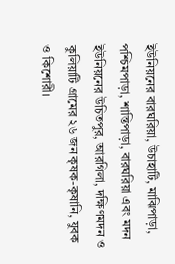ইউনিয়নের বারঘরিয়া, উচাহাটি, মাঝিপাড়া, পশ্চিমপাড়া, শান্তিপাড়া, বারঘরিয়া এবং মদন ইউনিয়নের উচিতপুর, আরগিলা, দক্ষিণমদন ও কুলিয়াটি গ্রামের ২৬ জন কৃষক-কৃষানি, যুবক ও কিশোরী।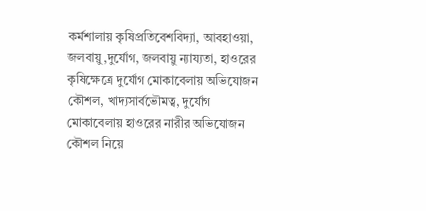কর্মশালায় কৃষিপ্রতিবেশবিদ্যা, আবহাওয়া, জলবায়ু,দুর্যোগ, জলবায়ু ন্যায্যতা, হাওরের কৃষিক্ষেত্রে দুর্যোগ মোকাবেলায় অভিযোজন কৌশল, খাদ্যসার্বভৌমত্ব, দুর্যোগ মোকাবেলায় হাওরের নারীর অভিযোজন কৌশল নিয়ে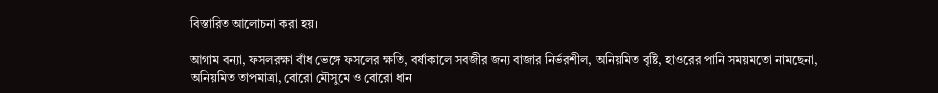বিস্তারিত আলোচনা করা হয়।

আগাম বন্যা, ফসলরক্ষা বাঁধ ভেঙ্গে ফসলের ক্ষতি, বর্ষাকালে সবজীর জন্য বাজার নির্ভরশীল, অনিয়মিত বৃষ্টি, হাওরের পানি সময়মতো নামছেনা, অনিয়মিত তাপমাত্রা, বোরো মৌসুমে ও বোরো ধান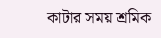কাটার সময় শ্রমিক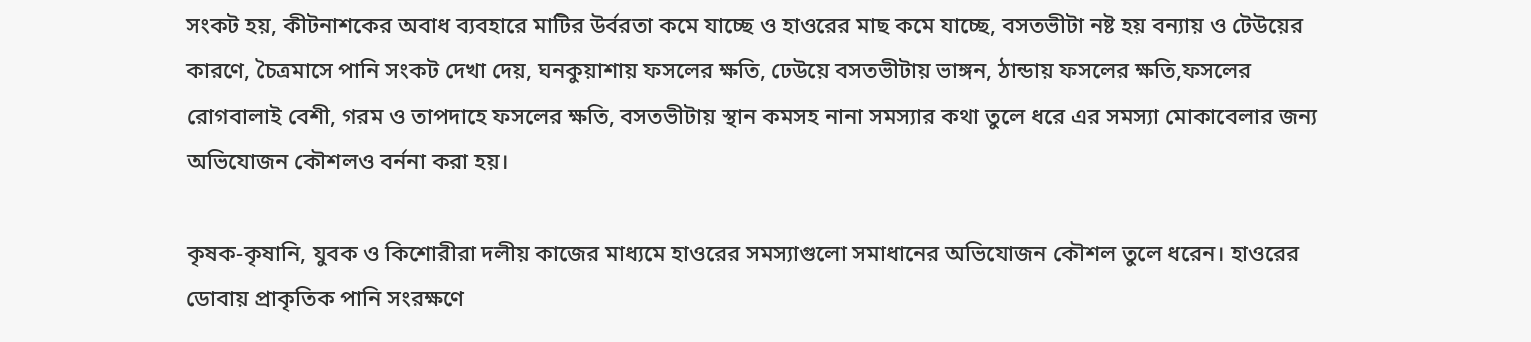সংকট হয়, কীটনাশকের অবাধ ব্যবহারে মাটির উর্বরতা কমে যাচ্ছে ও হাওরের মাছ কমে যাচ্ছে, বসতভীটা নষ্ট হয় বন্যায় ও টেউয়ের কারণে, চৈত্রমাসে পানি সংকট দেখা দেয়, ঘনকুয়াশায় ফসলের ক্ষতি, ঢেউয়ে বসতভীটায় ভাঙ্গন, ঠান্ডায় ফসলের ক্ষতি,ফসলের রোগবালাই বেশী, গরম ও তাপদাহে ফসলের ক্ষতি, বসতভীটায় স্থান কমসহ নানা সমস্যার কথা তুলে ধরে এর সমস্যা মোকাবেলার জন্য অভিযোজন কৌশলও বর্ননা করা হয়।

কৃষক-কৃষানি, যুবক ও কিশোরীরা দলীয় কাজের মাধ্যমে হাওরের সমস্যাগুলো সমাধানের অভিযোজন কৌশল তুলে ধরেন। হাওরের ডোবায় প্রাকৃতিক পানি সংরক্ষণে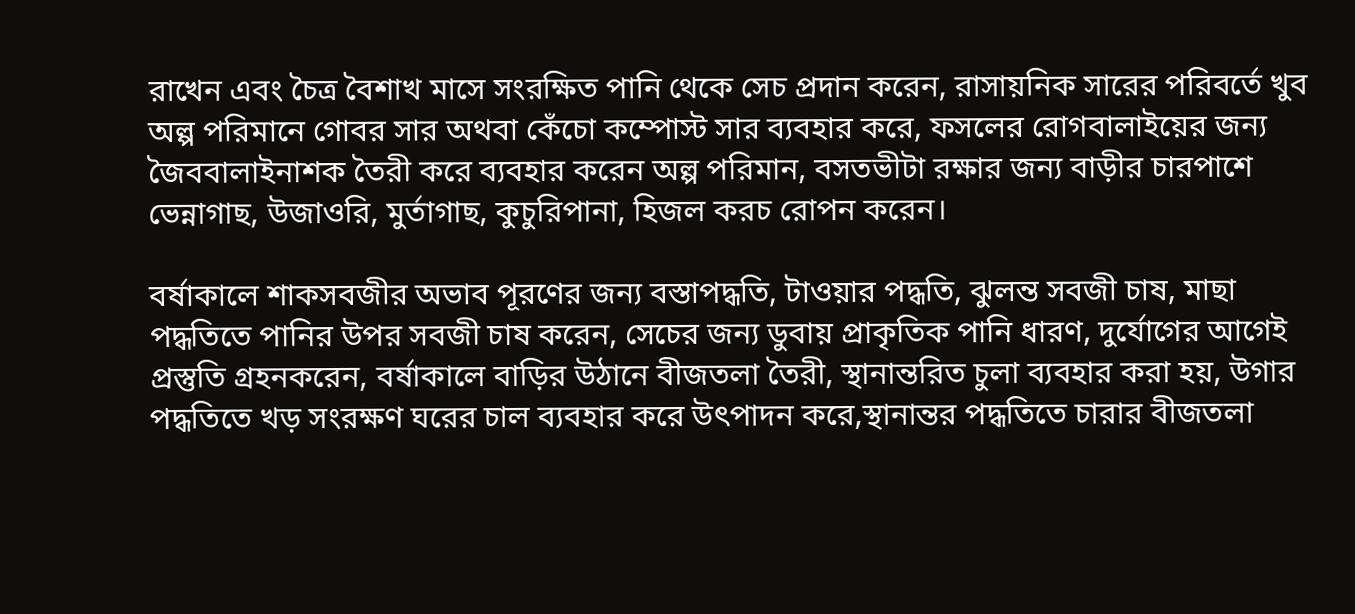রাখেন এবং চৈত্র বৈশাখ মাসে সংরক্ষিত পানি থেকে সেচ প্রদান করেন, রাসায়নিক সারের পরিবর্তে খুব অল্প পরিমানে গোবর সার অথবা কেঁচো কম্পোস্ট সার ব্যবহার করে, ফসলের রোগবালাইয়ের জন্য জৈববালাইনাশক তৈরী করে ব্যবহার করেন অল্প পরিমান, বসতভীটা রক্ষার জন্য বাড়ীর চারপাশে ভেন্নাগাছ, উজাওরি, মুর্তাগাছ, কুচুরিপানা, হিজল করচ রোপন করেন।

বর্ষাকালে শাকসবজীর অভাব পূরণের জন্য বস্তাপদ্ধতি, টাওয়ার পদ্ধতি, ঝুলন্ত সবজী চাষ, মাছা পদ্ধতিতে পানির উপর সবজী চাষ করেন, সেচের জন্য ডুবায় প্রাকৃতিক পানি ধারণ, দুর্যোগের আগেই প্রস্তুতি গ্রহনকরেন, বর্ষাকালে বাড়ির উঠানে বীজতলা তৈরী, স্থানান্তরিত চুলা ব্যবহার করা হয়, উগার পদ্ধতিতে খড় সংরক্ষণ ঘরের চাল ব্যবহার করে উৎপাদন করে,স্থানান্তর পদ্ধতিতে চারার বীজতলা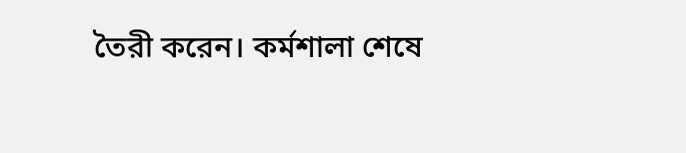তৈরী করেন। কর্মশালা শেষে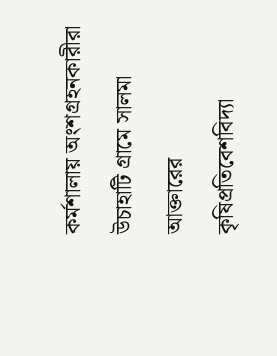কর্মশালায় অংশগ্রহনকারীরা উচাহাটি গ্রামে সালমা আক্তারের কৃষিপ্রতিবেশবিদ্যা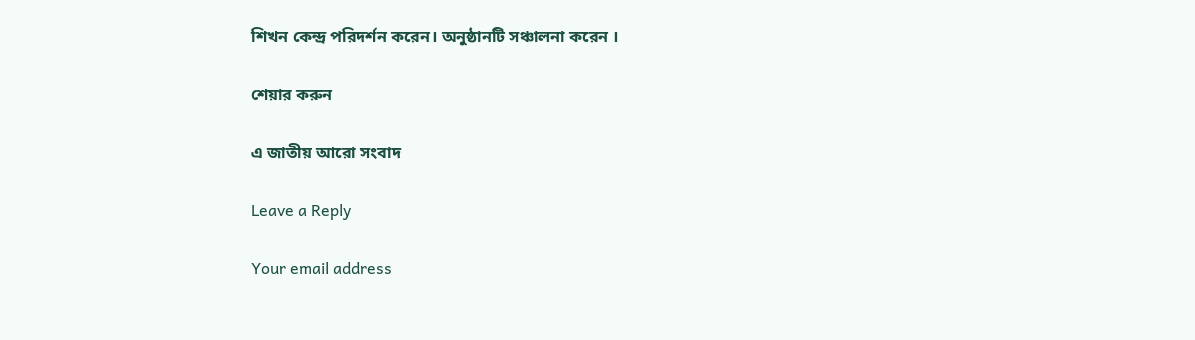শিখন কেন্দ্র পরিদর্শন করেন। অনুষ্ঠানটি সঞ্চালনা করেন ।

শেয়ার করুন

এ জাতীয় আরো সংবাদ

Leave a Reply

Your email address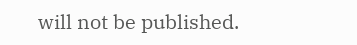will not be published.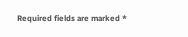Required fields are marked *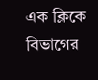এক ক্লিকে বিভাগের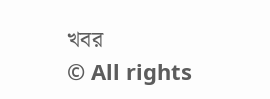খবর
© All rights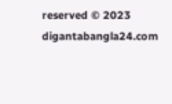reserved © 2023 digantabangla24.com